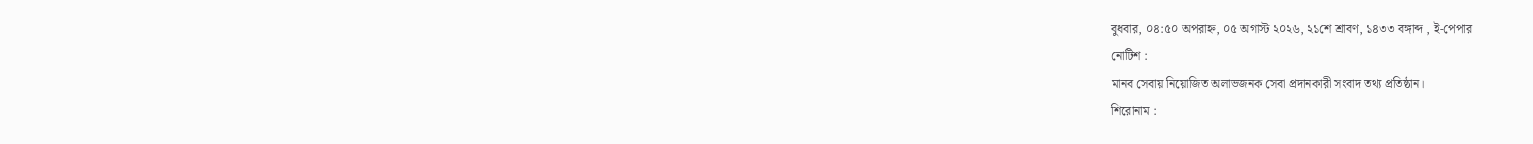বুধবার, ০৪:৫০ অপরাহ্ন, ০৫ অগাস্ট ২০২৬, ২১শে শ্রাবণ, ১৪৩৩ বঙ্গাব্দ , ই-পেপার
নোটিশ :
মানব সেবায় নিয়োজিত অলাভজনক সেবা প্রদানকারী সংবাদ তথ্য প্রতিষ্ঠান।
শিরোনাম :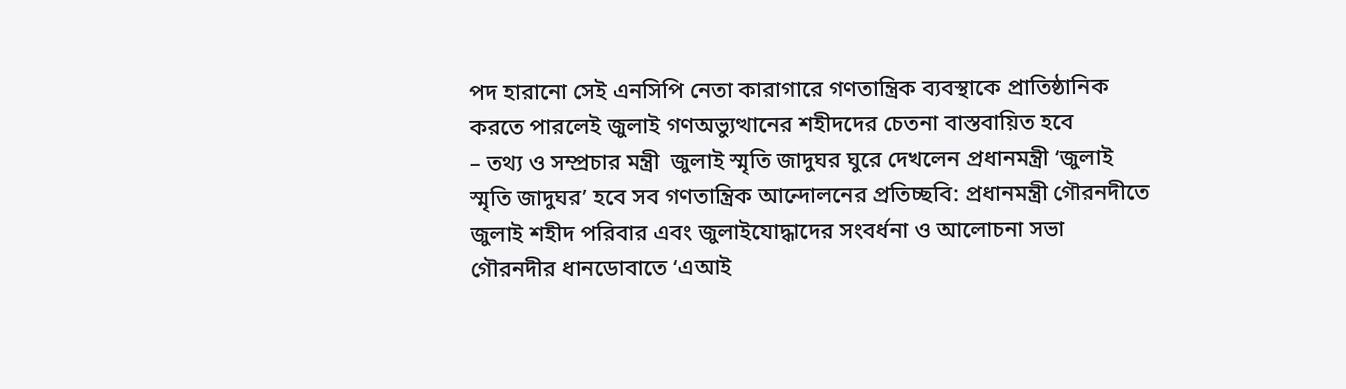পদ হারানো সেই এনসিপি নেতা কারাগারে গণতান্ত্রিক ব্যবস্থাকে প্রাতিষ্ঠানিক করতে পারলেই জুলাই গণঅভ্যুত্থানের শহীদদের চেতনা বাস্তবায়িত হবে                              – তথ্য ও সম্প্রচার মন্ত্রী  জুলাই স্মৃতি জাদুঘর ঘুরে দেখলেন প্রধানমন্ত্রী ‘জুলাই স্মৃতি জাদুঘর’ হবে সব গণতান্ত্রিক আন্দোলনের প্রতিচ্ছবি: প্রধানমন্ত্রী গৌরনদীতে জুলাই শহীদ পরিবার এবং জুলাইযোদ্ধাদের সংবর্ধনা ও আলোচনা সভা গৌরনদীর ধানডোবাতে ‘এআই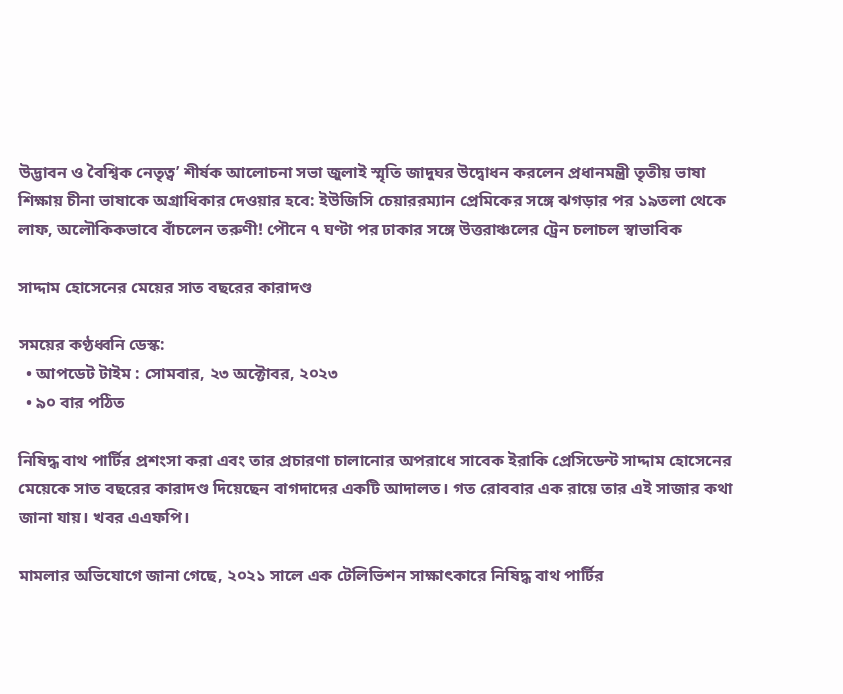উদ্ভাবন ও বৈশ্বিক নেতৃত্ব’ শীর্ষক আলোচনা সভা জুলাই স্মৃতি জাদুঘর উদ্বোধন করলেন প্রধানমন্ত্রী তৃতীয় ভাষা শিক্ষায় চীনা ভাষাকে অগ্রাধিকার দেওয়ার হবে: ইউজিসি চেয়াররম্যান প্রেমিকের সঙ্গে ঝগড়ার পর ১৯তলা থেকে লাফ, অলৌকিকভাবে বাঁচলেন তরুণী! পৌনে ৭ ঘণ্টা পর ঢাকার সঙ্গে উত্তরাঞ্চলের ট্রেন চলাচল স্বাভাবিক

সাদ্দাম হোসেনের মেয়ের সাত বছরের কারাদণ্ড

সময়ের কণ্ঠধ্বনি ডেস্ক:
  • আপডেট টাইম : সোমবার, ২৩ অক্টোবর, ২০২৩
  • ৯০ বার পঠিত

নিষিদ্ধ বাথ পার্টির প্রশংসা করা এবং তার প্রচারণা চালানোর অপরাধে সাবেক ইরাকি প্রেসিডেন্ট সাদ্দাম হোসেনের মেয়েকে সাত বছরের কারাদণ্ড দিয়েছেন বাগদাদের একটি আদালত। গত রোববার এক রায়ে তার এই সাজার কথা জানা যায়। খবর এএফপি।

মামলার অভিযোগে জানা গেছে, ২০২১ সালে এক টেলিভিশন সাক্ষাৎকারে নিষিদ্ধ বাথ পার্টির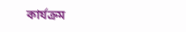কার্যক্রম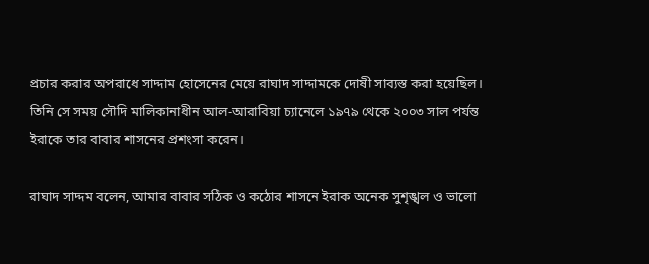প্রচার করার অপরাধে সাদ্দাম হোসেনের মেয়ে রাঘাদ সাদ্দামকে দোষী সাব্যস্ত করা হয়েছিল। তিনি সে সময় সৌদি মালিকানাধীন আল-আরাবিয়া চ্যানেলে ১৯৭৯ থেকে ২০০৩ সাল পর্যন্ত ইরাকে তার বাবার শাসনের প্রশংসা করেন।

রাঘাদ সাদ্দম বলেন, আমার বাবার সঠিক ও কঠোর শাসনে ইরাক অনেক সুশৃঙ্খল ও ভালো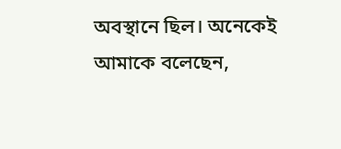অবস্থানে ছিল। অনেকেই আমাকে বলেছেন,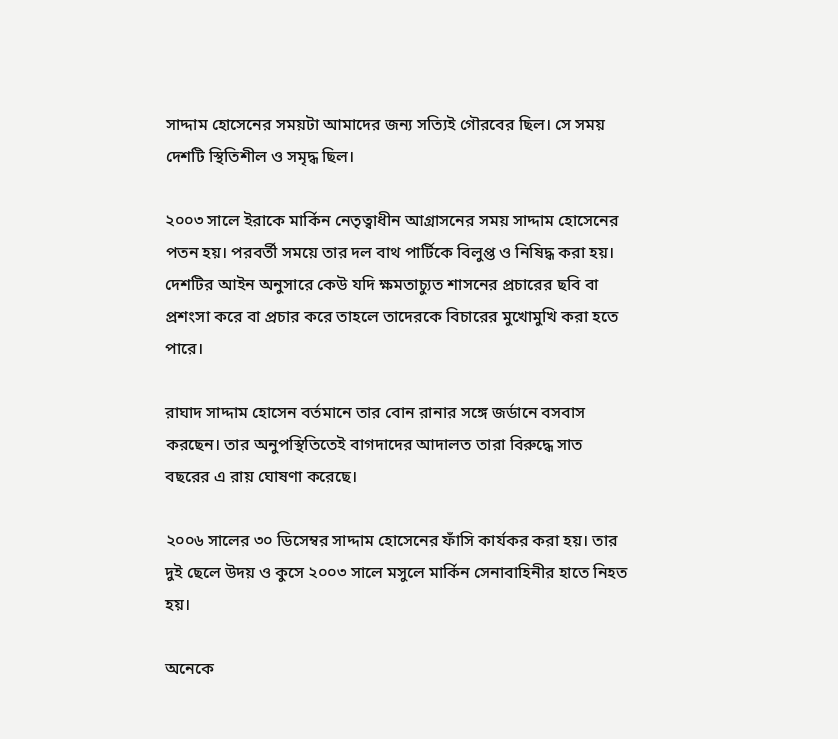সাদ্দাম হোসেনের সময়টা আমাদের জন্য সত্যিই গৌরবের ছিল। সে সময় দেশটি স্থিতিশীল ও সমৃদ্ধ ছিল।

২০০৩ সালে ইরাকে মার্কিন নেতৃত্বাধীন আগ্রাসনের সময় সাদ্দাম হোসেনের পতন হয়। পরবর্তী সময়ে তার দল বাথ পার্টিকে বিলুপ্ত ও নিষিদ্ধ করা হয়। দেশটির আইন অনুসারে কেউ যদি ক্ষমতাচ্যুত শাসনের প্রচারের ছবি বা প্রশংসা করে বা প্রচার করে তাহলে তাদেরকে বিচারের মুখোমুখি করা হতে পারে।

রাঘাদ সাদ্দাম হোসেন বর্তমানে তার বোন রানার সঙ্গে জর্ডানে বসবাস করছেন। তার অনুপস্থিতিতেই বাগদাদের আদালত তারা বিরুদ্ধে সাত বছরের এ রায় ঘোষণা করেছে।

২০০৬ সালের ৩০ ডিসেম্বর সাদ্দাম হোসেনের ফাঁসি কার্যকর করা হয়। তার দুই ছেলে উদয় ও কুসে ২০০৩ সালে মসুলে মার্কিন সেনাবাহিনীর হাতে নিহত হয়।

অনেকে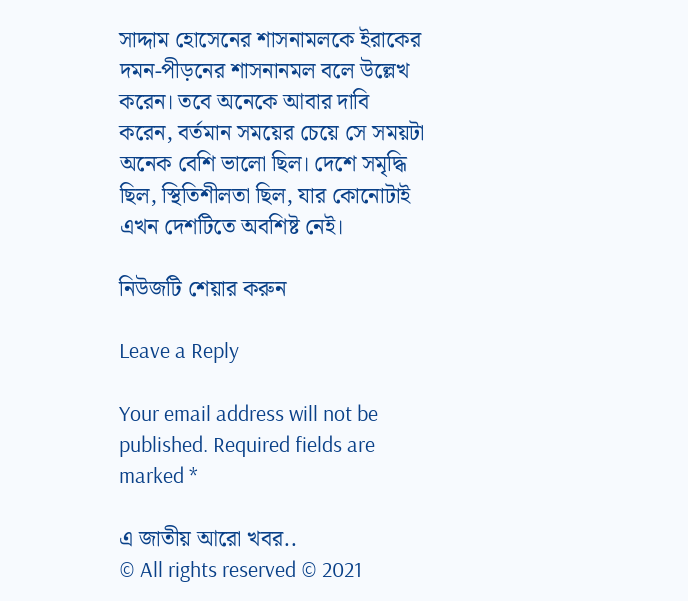সাদ্দাম হোসেনের শাসনামলকে ইরাকের দমন-পীড়নের শাসনানমল বলে উল্লেখ করেন। তবে অনেকে আবার দাবি করেন, বর্তমান সময়ের চেয়ে সে সময়টা অনেক বেশি ভালো ছিল। দেশে সমৃদ্ধি ছিল, স্থিতিশীলতা ছিল, যার কোনোটাই এখন দেশটিতে অবশিষ্ট নেই।

নিউজটি শেয়ার করুন

Leave a Reply

Your email address will not be published. Required fields are marked *

এ জাতীয় আরো খবর..
© All rights reserved © 2021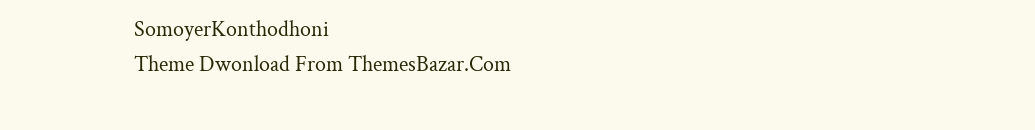SomoyerKonthodhoni
Theme Dwonload From ThemesBazar.Com